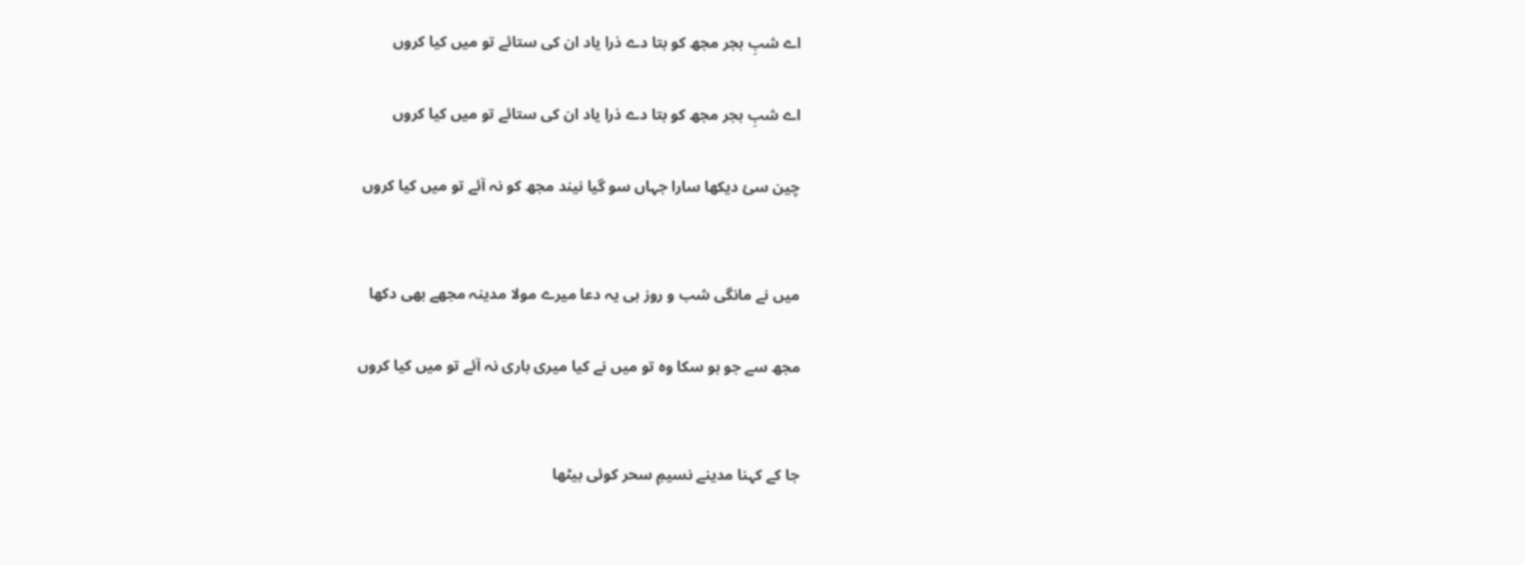اے شبِ ہجر مجھ کو بتا دے ذرا یاد ان کی ستائے تو میں کیا کروں

اے شبِ ہجر مجھ کو بتا دے ذرا یاد ان کی ستائے تو میں کیا کروں

چین سئ دیکھا سارا جہاں سو گیا نیند مجھ کو نہ آئے تو میں کیا کروں


میں نے مانگی شب و روز ہی یہ دعا میرے مولا مدینہ مجھے بھی دکھا

مجھ سے جو ہو سکا وہ تو میں نے کیا میری باری نہ آئے تو میں کیا کروں


جا کے کہنا مدینے نسیمِ سحر کوئی بیٹھا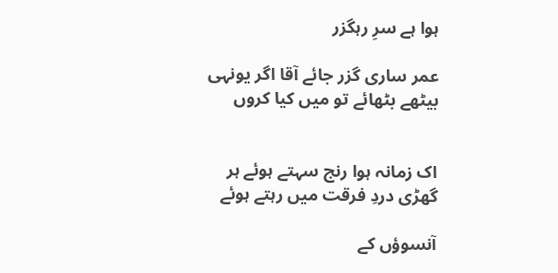ہوا ہے سرِ رہگزر

عمر ساری گزر جائے آقا اگر یونہی بیٹھے بٹھائے تو میں کیا کروں


اک زمانہ ہوا رنج سہتے ہوئے ہر گھڑی دردِ فرقت میں رہتے ہوئے

آنسوؤں کے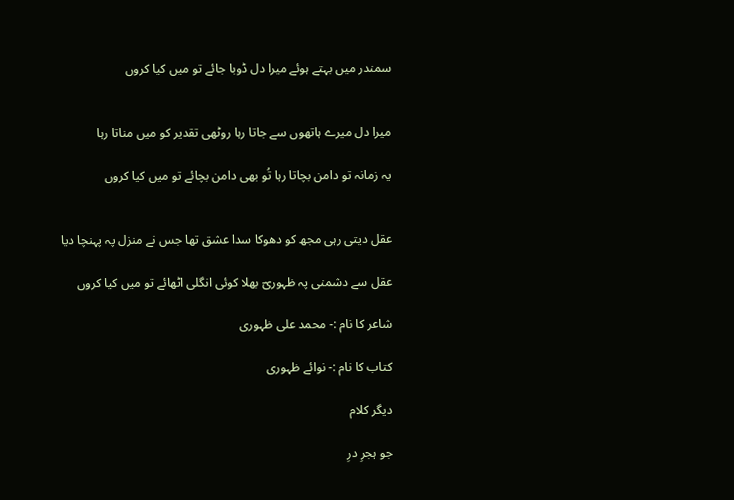سمندر میں بہتے ہوئے میرا دل ڈوبا جائے تو میں کیا کروں


میرا دل میرے ہاتھوں سے جاتا رہا روٹھی تقدیر کو میں مناتا رہا

یہ زمانہ تو دامن بچاتا رہا تُو بھی دامن بچائے تو میں کیا کروں


عقل دیتی رہی مجھ کو دھوکا سدا عشق تھا جس نے منزل پہ پہنچا دیا

عقل سے دشمنی پہ ظہوریؔ بھلا کوئی انگلی اٹھائے تو میں کیا کروں

شاعر کا نام :- محمد علی ظہوری

کتاب کا نام :- نوائے ظہوری

دیگر کلام

جو ہجرِ درِ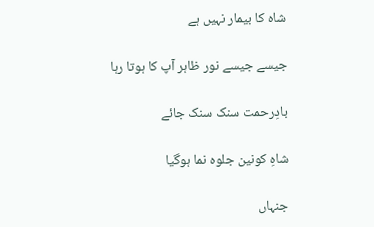شاہ کا بیمار نہیں ہے

جیسے جیسے نور ظاہر آپ کا ہوتا رہا

بادِرحمت سنک سنک جائے

شاہِ کونین جلوہ نما ہوگیا

جنہاں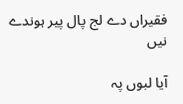فقیراں دے لج پال پیر ہوندے نیں

آیا لبوں پہ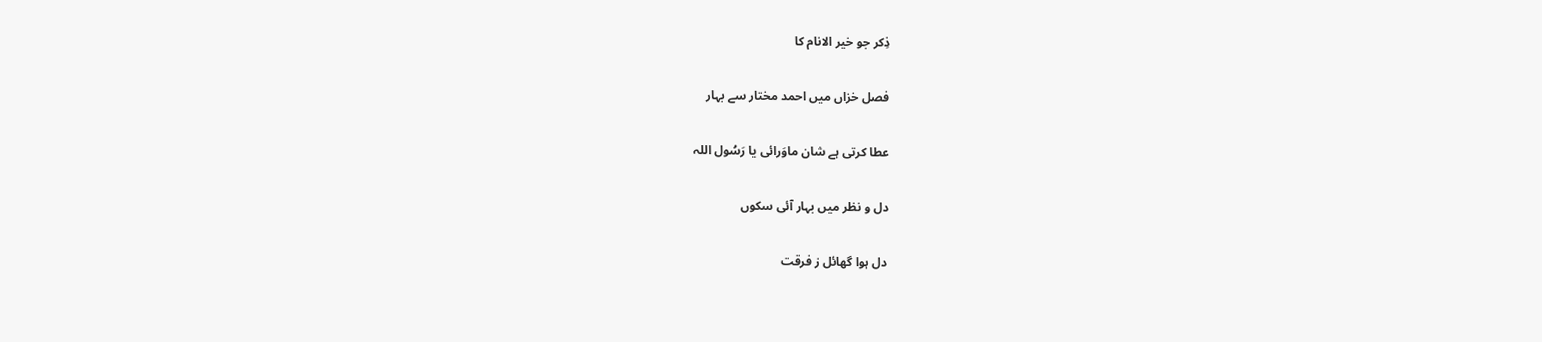ذِکر جو خیر الانام کا

فصل خزاں میں احمد مختار سے بہار

عطا کرتی ہے شان ماوَرائی یا رَسُول اللہ

دل و نظر میں بہار آئی سکوں

دل ہوا گھائل ز فرقت